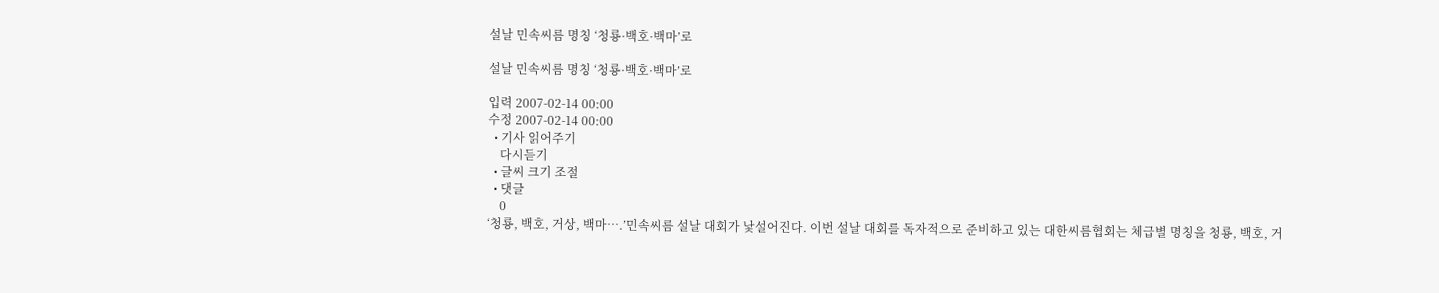설날 민속씨름 명칭 ‘청룡·백호·백마’로

설날 민속씨름 명칭 ‘청룡·백호·백마’로

입력 2007-02-14 00:00
수정 2007-02-14 00:00
  • 기사 읽어주기
    다시듣기
  • 글씨 크기 조절
  • 댓글
    0
‘청룡, 백호, 거상, 백마….’민속씨름 설날 대회가 낯설어진다. 이번 설날 대회를 독자적으로 준비하고 있는 대한씨름협회는 체급별 명칭을 청룡, 백호, 거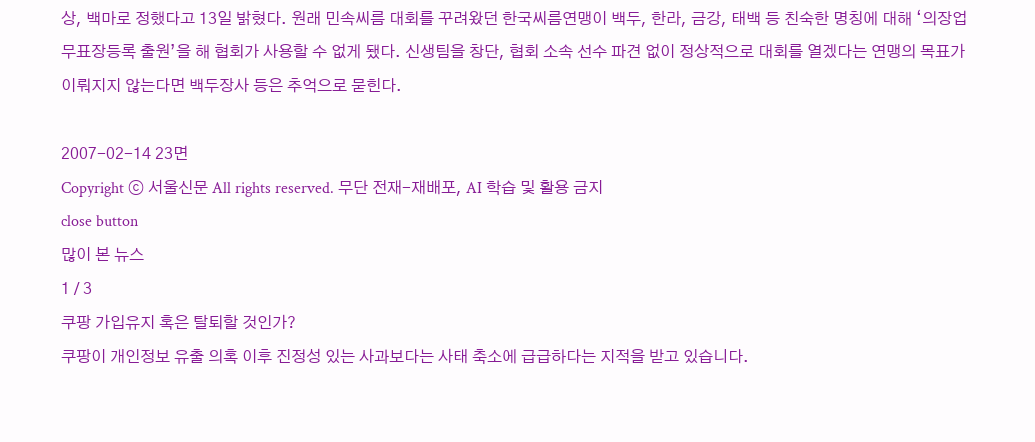상, 백마로 정했다고 13일 밝혔다. 원래 민속씨름 대회를 꾸려왔던 한국씨름연맹이 백두, 한라, 금강, 태백 등 친숙한 명칭에 대해 ‘의장업무표장등록 출원’을 해 협회가 사용할 수 없게 됐다. 신생팀을 창단, 협회 소속 선수 파견 없이 정상적으로 대회를 열겠다는 연맹의 목표가 이뤄지지 않는다면 백두장사 등은 추억으로 묻힌다.

2007-02-14 23면
Copyright ⓒ 서울신문 All rights reserved. 무단 전재-재배포, AI 학습 및 활용 금지
close button
많이 본 뉴스
1 / 3
쿠팡 가입유지 혹은 탈퇴할 것인가?
쿠팡이 개인정보 유출 의혹 이후 진정성 있는 사과보다는 사태 축소에 급급하다는 지적을 받고 있습니다.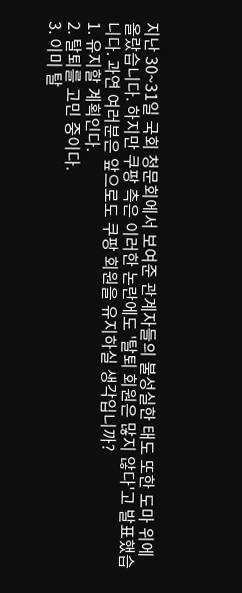지난 30~31일 국회 청문회에서 보여준 관계자들의 불성실한 태도 또한 도마 위에 올랐습니다. 하지만 쿠팡 측은 이러한 논란에도 '탈퇴 회원은 많지 않다'고 발표했습니다. 과연 여러분은 앞으로도 쿠팡 회원을 유지하실 생각입니까?
1. 유지할 계획인다.
2. 탈퇴를 고민 중이다.
3. 이미 탈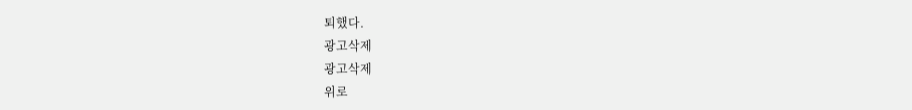퇴했다.
광고삭제
광고삭제
위로